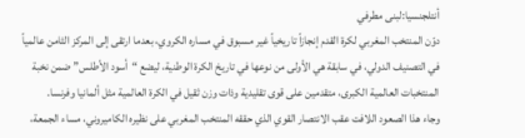أنتلجنسيا:لبنى مطرفي
دوّن المنتخب المغربي لكرة القدم إنجازاً تاريخياً غير مسبوق في مساره الكروي، بعدما ارتقى إلى المركز الثامن عالمياً في التصنيف الدولي، في سابقة هي الأولى من نوعها في تاريخ الكرة الوطنية، ليضع “أسود الأطلس” ضمن نخبة المنتخبات العالمية الكبرى، متقدمين على قوى تقليدية وذات وزن ثقيل في الكرة العالمية مثل ألمانيا وفرنسا.
وجاء هذا الصعود اللافت عقب الانتصار القوي الذي حققه المنتخب المغربي على نظيره الكاميروني، مساء الجمعة،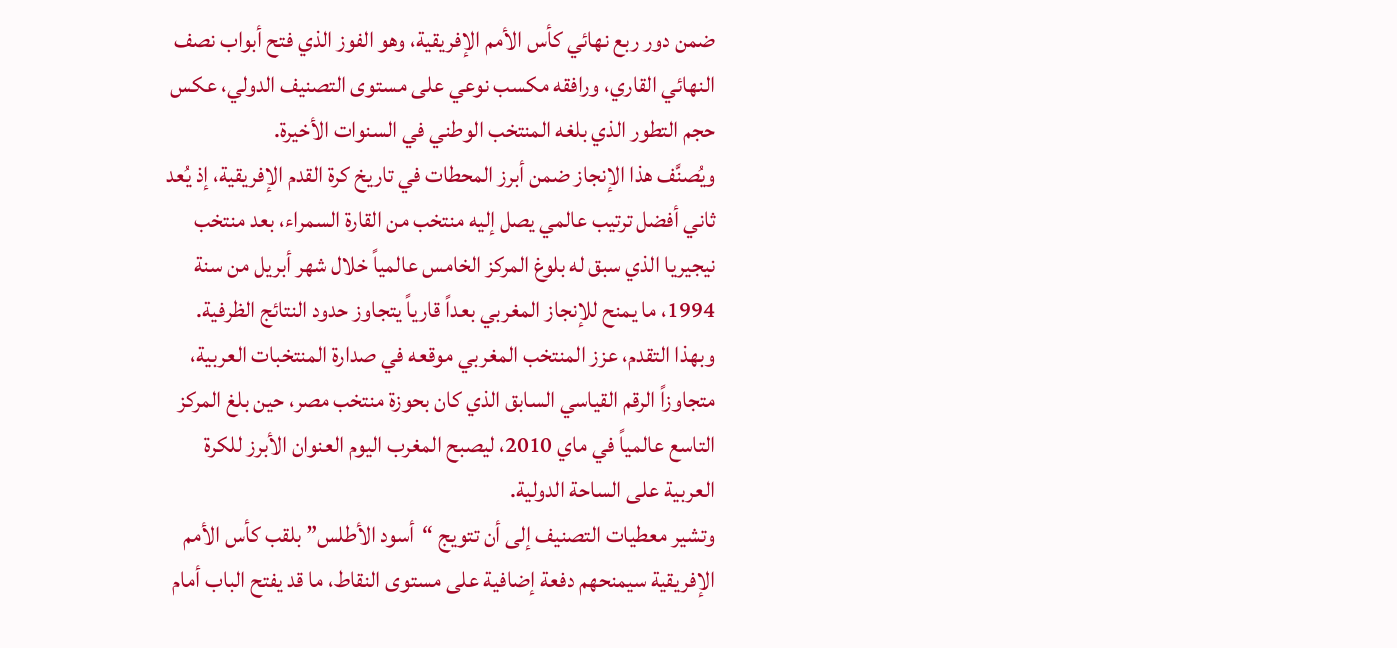ضمن دور ربع نهائي كأس الأمم الإفريقية، وهو الفوز الذي فتح أبواب نصف النهائي القاري، ورافقه مكسب نوعي على مستوى التصنيف الدولي، عكس حجم التطور الذي بلغه المنتخب الوطني في السنوات الأخيرة.
ويُصنَّف هذا الإنجاز ضمن أبرز المحطات في تاريخ كرة القدم الإفريقية، إذ يُعد ثاني أفضل ترتيب عالمي يصل إليه منتخب من القارة السمراء، بعد منتخب نيجيريا الذي سبق له بلوغ المركز الخامس عالمياً خلال شهر أبريل من سنة 1994، ما يمنح للإنجاز المغربي بعداً قارياً يتجاوز حدود النتائج الظرفية.
وبهذا التقدم، عزز المنتخب المغربي موقعه في صدارة المنتخبات العربية، متجاوزاً الرقم القياسي السابق الذي كان بحوزة منتخب مصر، حين بلغ المركز التاسع عالمياً في ماي 2010، ليصبح المغرب اليوم العنوان الأبرز للكرة العربية على الساحة الدولية.
وتشير معطيات التصنيف إلى أن تتويج “أسود الأطلس” بلقب كأس الأمم الإفريقية سيمنحهم دفعة إضافية على مستوى النقاط، ما قد يفتح الباب أمام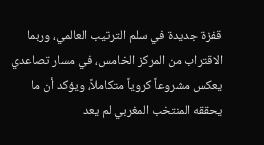قفزة جديدة في سلم الترتيب العالمي، وربما الاقتراب من المركز الخامس، في مسار تصاعدي يعكس مشروعاً كروياً متكاملاً، ويؤكد أن ما يحققه المنتخب المغربي لم يعد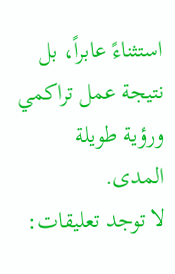استثناءً عابراً، بل نتيجة عمل تراكمي ورؤية طويلة المدى.
لا توجد تعليقات: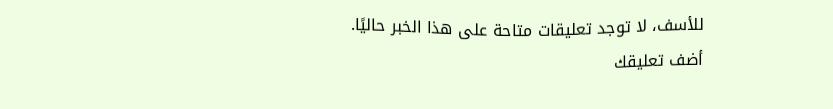للأسف، لا توجد تعليقات متاحة على هذا الخبر حاليًا.
أضف تعليقك